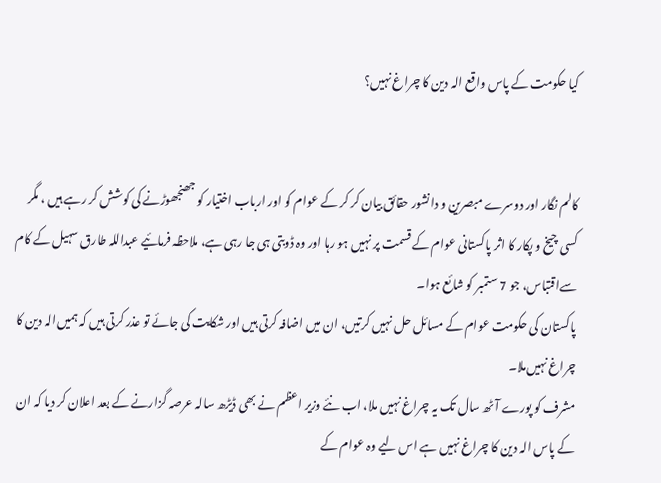کیا حکومت کے پاس واقع الہ دین کا چراغ نہیں؟


کالم نگار اور دوسرے مبصرین و دانشور حقائق بیان کر کر کے عوام کو اور ارباب اختیار کو جھنجھوڑنے کی کوشش کر رہے ہیں ، مگر کسی چیخ و پکار کا اثر پاکستانی عوام کے قسمت پر نہیں ہو رہا اور وہ ڈوبتی ہی جا رہی ہے، ملاحظہ فرمائیے عبداللہ طارق سہیل کے کام سےاقتباس، جو 7 ستمبر کو شائع ہوا۔
پاکستان کی حکومت عوام کے مسائل حل نہیں کرتیں، ان میں اضافہ کرتی ہیں اور شکایت کی جائے تو عذر کرتی ہیں کہ ہمیں‌الہ دین کا چراغ نہیں‌ملا۔
مشرف کو پورے آٹھ سال تک یہ چراغ نہیں ملا، اب نئے وزیر اعظم نے بھی ڈیڑھ سالہ عرصہ گزارنے کے بعد اعلان کر دیا کہ ان کے پاس الہ دین کا چراغ نہیں ہے اس لیے وہ عوام کے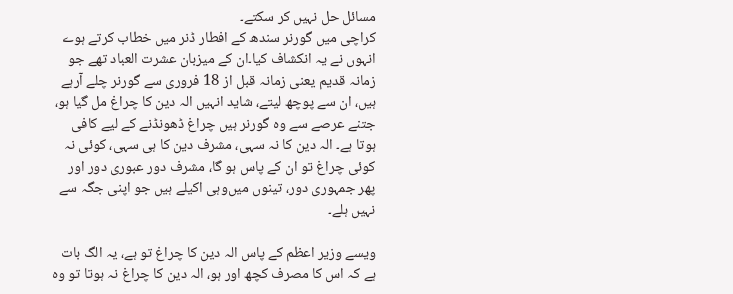مسائل حل نہیں کر سکتے۔
کراچی میں گورنر سندھ کے افطار ڈنر میں خطاب کرتے ہوے انہوں نے یہ انکشاف کیا۔ان کے میزبان عشرت العباد تھے جو زمانہ قدیم یعنی زمانہ قبل از 18 فروری سے گورنر چلے آرہے ہیں، ان سے پوچھ لیتے، شاید انہیں الہ دین کا چراغ مل گیا ہو، جتنے عرصے سے وہ گورنر ہیں چراغ ڈھونڈنے کے لیے کافی ہوتا ہے۔ الہ دین کا نہ سہی، مشرف دین کا ہی سہی، کوئی نہ کوئی چراغ تو ان کے پاس ہو گا، مشرف دور عبوری دور اور پھر جمہوری دور، تینوں میں‌وہی اکیلے ہیں جو اپنی جگہ سے نہیں ہلے۔

ویسے وزیر اعظم کے پاس الہ دین کا چراغ تو ہے، یہ الگ بات ہے کہ اس کا مصرف کچھ اور ہو، الہ دین کا چراغ نہ ہوتا تو وہ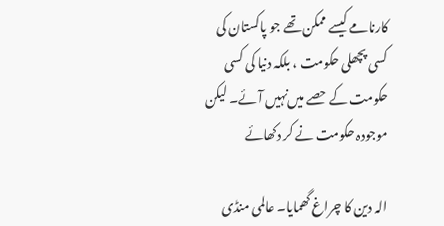کارنامے کیسے ممکن تھے جو پاکستان کی کسی پچھلی حکومت ، بلکہ دنیا کی کسی حکومت کے حصے میں‌نہیں آئے۔ لیکن موجودہ حکومت نے کر دکھائے

الہ دین کا چراغ گھمایا۔ عالمی منڈی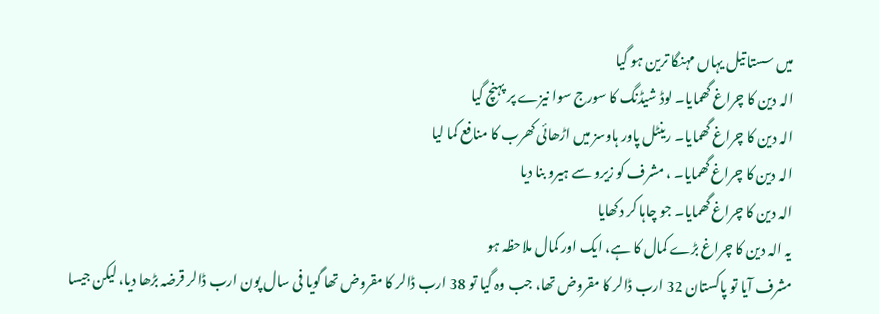میں سستا تیل یہاں مہنگا ترین ہو گیا
الہ دین کا چراغ گھمایا۔ لوڈ شیڈنگ کا سورج سوا نیزے پر پہنچ گیا
الہ دین کا چراغ گھمایا۔ رینٹل پاور ہاوسز میں اڑھائی کھرب کا منافع کما لیا
الہ دین کا چراغ گھمایا۔ ، مشرف کو زیرو سے ہیرو بنا دیا
الہ دین کا چراغ گھمایا۔ جو چاہا کر دکھایا
یہ الہ دین کا چراغ بڑے کمال کا ہے، ایک اور کمال ملاحظہ ہو
مشرف آیا تو پاکستان 32 ارب ڈالر کا مقروض تھا، جب وہ گیا تو 38 ارب ڈالر کا مقروض تھا گویا فی سال پون ارب ڈالر قرضہ بڑھا دیا، لیکن جیسا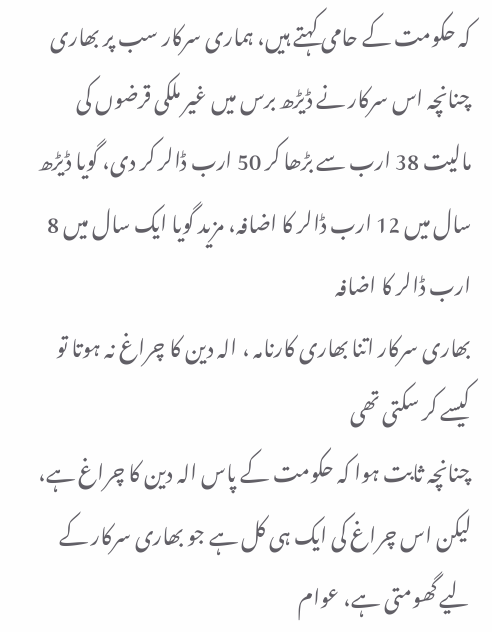کہ حکومت کے حامی کہتے ہیں، ہماری سرکار سب پر بھاری
چنانچہ اس سرکار نے ڈیڑھ برس میں غیر ملکی قرضوں کی مالیت 38 ارب سے بڑھا کر 50 ارب ڈالر کر دی، گویا ڈیڑھ سال میں 12 ارب ڈالر کا اضافہ، مزید گویا ایک سال میں 8 ارب ڈالر کا اضافہ
بھاری سرکار اتنا بھاری کارنامہ ، الہ دین کا چراغ نہ ہوتا تو کیسے کر سکتی تھی
چنانچہ ثابت ہوا کہ حکومت کے پاس الہ دین کا چراغ ہے، لیکن اس چراغ کی ایک ہی کل ہے جو بھاری سرکار کے لیے گھومتی ہے، عوام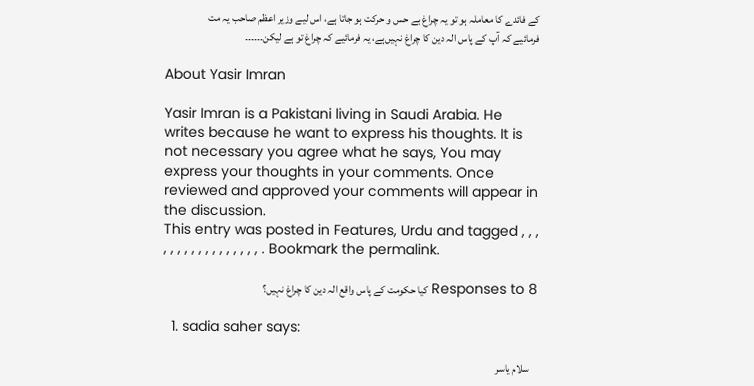کے فائدے کا معاملہ ہو تو یہ چراغ بے حس و حرکت ہو جاتا ہے، اس لیے وزیر اعظم صاحب یہ مت فرمائیے کہ آپ کے پاس الہ دین کا چراغ نہیں‌ہے، یہ فرمائیے کہ چراغ تو ہے لیکن۔۔۔۔۔۔

About Yasir Imran

Yasir Imran is a Pakistani living in Saudi Arabia. He writes because he want to express his thoughts. It is not necessary you agree what he says, You may express your thoughts in your comments. Once reviewed and approved your comments will appear in the discussion.
This entry was posted in Features, Urdu and tagged , , , , , , , , , , , , , , , , , . Bookmark the permalink.

8 Responses to کیا حکومت کے پاس واقع الہ دین کا چراغ نہیں؟

  1. sadia saher says:

    سلام یاسر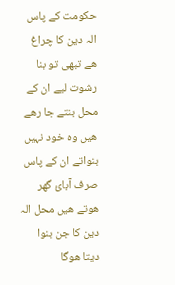حکومت کے پاس الہ دین کا چراغ ھے تبھی تو بنا رشوت لیے ان کے محل بنتے جا رھے ھیں وہ خود نہیں بنواتے ان کے پاس صرف آبائ گھر ھوتے ھیں محل الہ دین کا جن بنوا دیتا ھوگا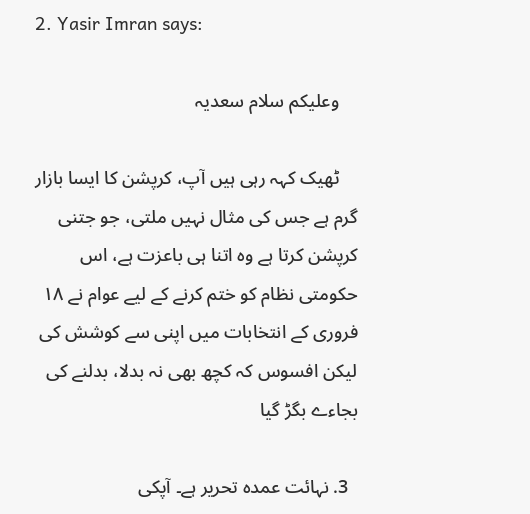2. Yasir Imran says:

    وعلیکم سلام سعدیہ

    ٹھیک کہہ رہی ہیں آپ، کرپشن کا ایسا بازار گرم ہے جس کی مثال نہیں ملتی، جو جتنی کرپشن کرتا ہے وہ اتنا ہی باعزت ہے، اس حکومتی نظام کو ختم کرنے کے لیے عوام نے ۱۸ فروری کے انتخابات میں اپنی سے کوشش کی لیکن افسوس کہ کچھ بھی نہ بدلا، بدلنے کی بجاءے بگڑ گیا

  3. نہائت عمدہ تحریر ہے۔ آپکی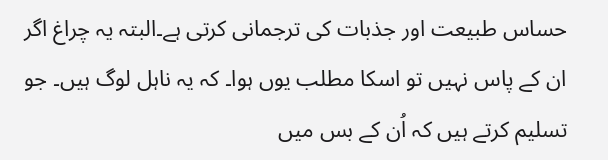حساس طبیعت اور جذبات کی ترجمانی کرتی ہے۔البتہ یہ چراغ اگر ان کے پاس نہیں تو اسکا مطلب یوں ہوا۔ کہ یہ ناہل لوگ ہیں۔ جو تسلیم کرتے ہیں کہ اُن کے بس میں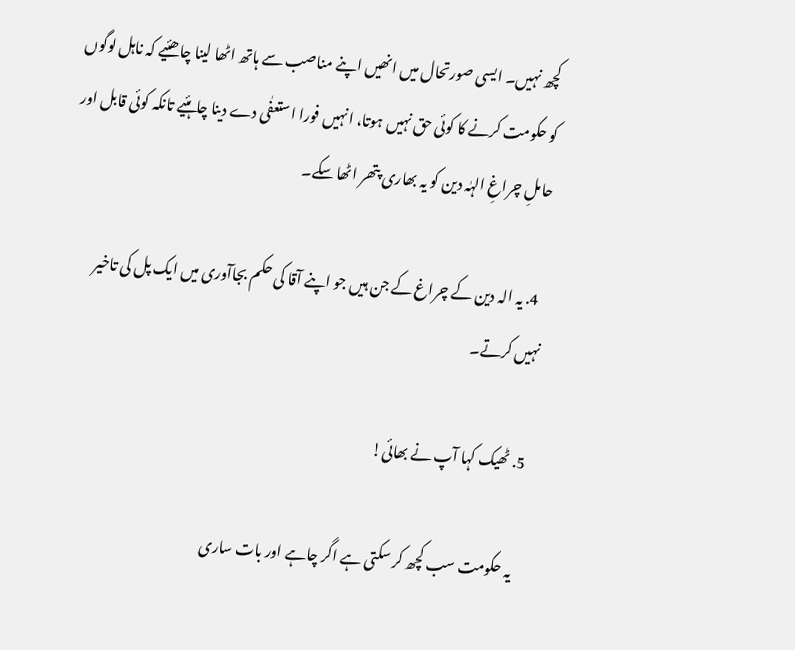کچھ نہیں۔ ایسی صورتحال میں انھیں اپنے مناصب سے ہاتھ اٹھا لینا چاھئیے کہ ناہل لوگوں کو حکومت کرنے کا کوئی حق نہیں ہوتا، انہیں فورا استعفٰی دے دینا چاہئیے تانکہ کوئی قابل اور حاملِ چراغِ الہٰہ دین کو یہ بھاری پتھر اٹھا سکے۔

  4. یہ الہ دین کے چراغ کے جن ہیں جو اپنے آقا کی حکم بجاآوری میں ایک پل کی تاخیر نہیں کرتے۔

  5. ٹھیک کہا آپ نے بھائی!

    یہ حکومت سب کچھ کر سکتی ہے اگر چاہے اور بات ساری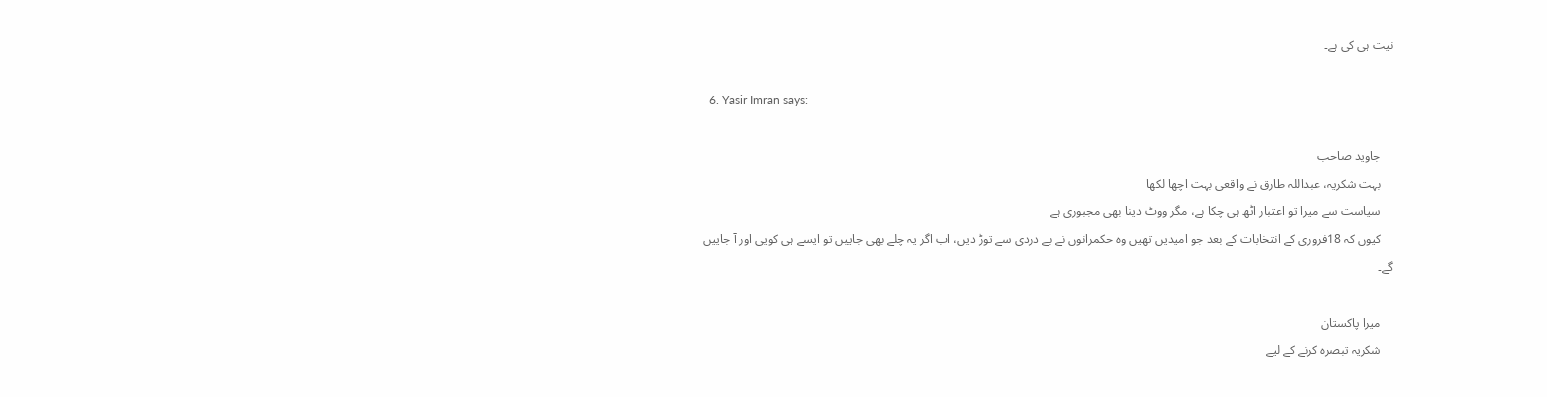نیت ہی کی ہے۔

  6. Yasir Imran says:

    جاوید صاحب
    بہت شکریہ، عبداللہ طارق نے واقعی بہت اچھا لکھا
    سیاست سے میرا تو اعتبار اٹھ ہی چکا ہے، مگر ووٹ دینا بھی مجبوری ہے
    کیوں کہ 18فروری کے انتخابات کے بعد جو امیدیں تھیں وہ حکمرانوں نے بے دردی سے توڑ دیں، اب اگر یہ چلے بھی جاییں تو ایسے ہی کویی اور آ جاییں گے۔

    میرا پاکستان
    شکریہ تبصرہ کرنے کے لیے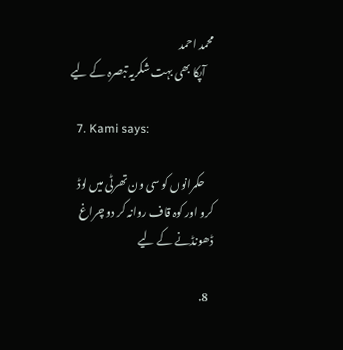محمد احمد
    آپکا بھی بہت شکریہ تبصرہ کے لیے

  7. Kami says:

    حکمرانوں کو سی ون تھرٹی میں لوڈ کرو اور کوہ قاف روانہ کر دو چراغ ڈھونڈنے کے لیے

  8.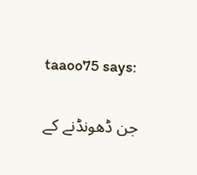taaoo75 says:

    جن ڈھونڈنے کے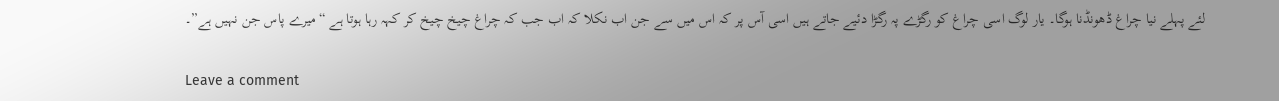لئے پہلے نیا چراغ ڈھونڈنا ہوگا۔ یار لوگ اسی چراغ کو رگڑے پہ رگڑا دئیے جاتے ہیں اسی آس پر کہ اس میں سے جن اب نکلا کہ اب جب کہ چراغ چیخ چیخ کر کہہ رہا ہوتا ہے “میرے پاس جن نہیں ہے”۔

Leave a comment